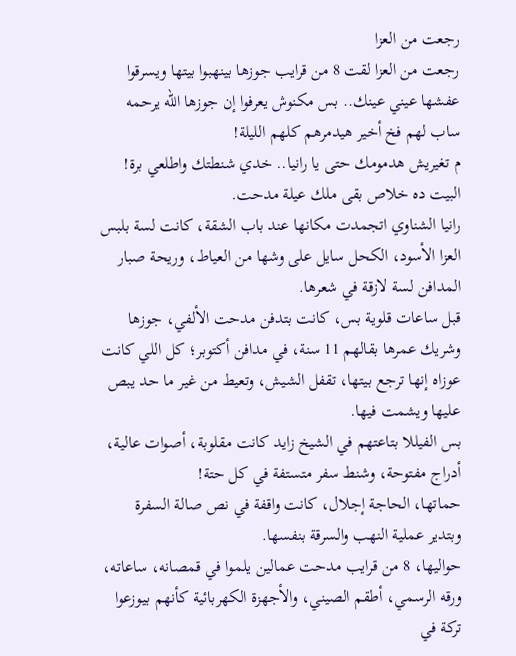رجعت من العزا
رجعت من العزا لقت 8 من قرايب جوزها بينهبوا بيتها ويسرقوا عفشها عيني عينك.. بس مكنوش يعرفوا إن جوزها الله يرحمه ساب لهم فخ أخير هيدمرهم كلهم الليلة!
م تغيريش هدمومك حتى يا رانيا.. خدي شنطتك واطلعي برة! البيت ده خلاص بقى ملك عيلة مدحت.
رانيا الشناوي اتجمدت مكانها عند باب الشقة، كانت لسة بلبس العزا الأسود، الكحل سايل على وشها من العياط، وريحة صبار المدافن لسة لازقة في شعرها.
قبل ساعات قلوية بس، كانت بتدفن مدحت الألفي، جوزها وشريك عمرها بقالهم 11 سنة، في مدافن أكتوبر؛ كل اللي كانت عوزاه إنها ترجع بيتها، تقفل الشيش، وتعيط من غير ما حد يبص عليها ويشمت فيها.
بس الفيللا بتاعتهم في الشيخ زايد كانت مقلوبة، أصوات عالية، أدراج مفتوحة، وشنط سفر متستفة في كل حتة!
حماتها، الحاجة إجلال، كانت واقفة في نص صالة السفرة وبتدير عملية النهب والسرقة بنفسها.
حواليها، 8 من قرايب مدحت عمالين يلموا في قمصانه، ساعاته، ورقه الرسمي، أطقم الصيني، والأجهزة الكهربائية كأنهم بيوزعوا تركة في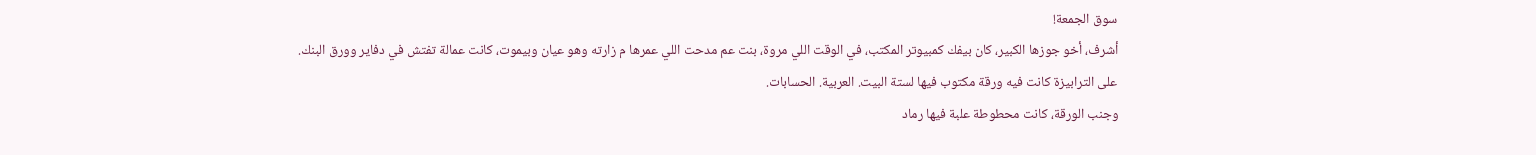سوق الجمعة!
أشرف، أخو جوزها الكبير، كان بيفك كمبيوتر المكتب، في الوقت اللي مروة، بنت عم مدحت اللي عمرها م زارته وهو عيان وبيموت، كانت عمالة تفتش في دفاير وورق البنك.
على الترابيزة كانت فيه ورقة مكتوب فيها لستة البيت. العربية. الحسابات.
وجنب الورقة، كانت محطوطة علبة فيها رماد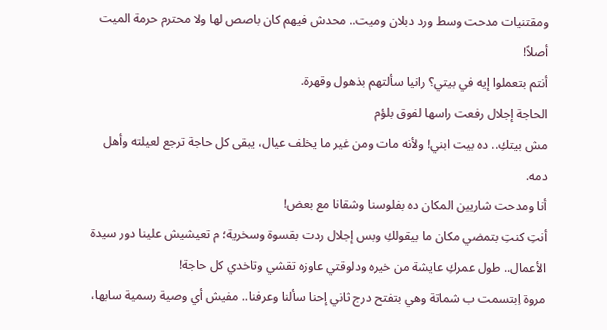ومقتنيات مدحت وسط ورد دبلان وميت.. محدش فيهم كان باصص لها ولا محترم حرمة الميت أصلاً!
أنتم بتعملوا إيه في بيتي؟ رانيا سألتهم بذهول وقهرة.
الحاجة إجلال رفعت راسها لفوق بلؤم
مش بيتكِ.. ده بيت ابني! ولأنه مات ومن غير ما يخلف عيال، يبقى كل حاجة ترجع لعيلته وأهل دمه.
أنا ومدحت شاريين المكان ده بفلوسنا وشقانا مع بعض!
أنتِ كنتِ بتمضي مكان ما بيقولكِ وبس إجلال ردت بقسوة وسخرية؛ م تعيشيش علينا دور سيدة الأعمال.. طول عمركِ عايشة من خيره ودلوقتي عاوزه تقشي وتاخدي كل حاجة!
مروة اِبتسمت ب شماتة وهي بتفتح درج ثاني إحنا سألنا وعرفنا.. مفيش أي وصية رسمية سابها،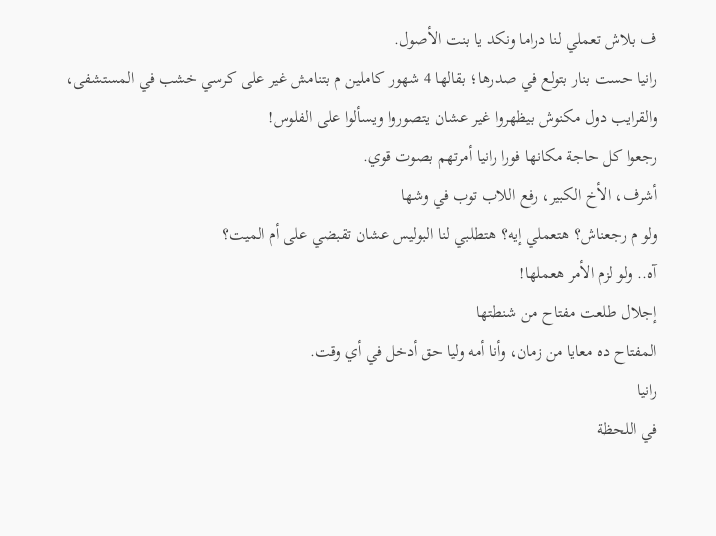ف بلاش تعملي لنا دراما ونكد يا بنت الأصول.
رانيا حست بنار بتولع في صدرها؛ بقالها 4 شهور كاملين م بتنامش غير على كرسي خشب في المستشفى، والقرايب دول مكنوش بيظهروا غير عشان يتصوروا ويسألوا على الفلوس!
رجعوا كل حاجة مكانها فورا رانيا أمرتهم بصوت قوي.
أشرف، الأخ الكبير، رفع اللاب توب في وشها
ولو م رجعناش؟ هتعملي إيه؟ هتطلبي لنا البوليس عشان تقبضي على أم الميت؟
آه.. ولو لزم الأمر هعملها!
إجلال طلعت مفتاح من شنطتها
المفتاح ده معايا من زمان، وأنا أمه وليا حق أدخل في أي وقت.
رانيا
في اللحظة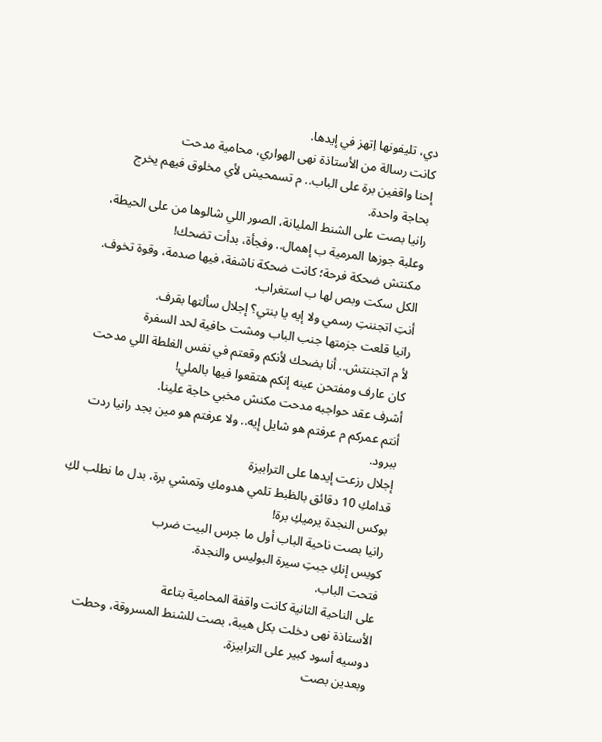دي، تليفونها اِتهز في إيدها.
كانت رسالة من الأستاذة نهى الهواري، محامية مدحت
إحنا واقفين برة على الباب.. م تسمحيش لأي مخلوق فيهم يخرج بحاجة واحدة.
رانيا بصت على الشنط المليانة، الصور اللي شالوها من على الحيطة، وعلبة جوزها المرمية ب إهمال.. وفجأة، بدأت تضحك!
مكنتش ضحكة فرحة؛ كانت ضحكة ناشفة، فيها صدمة، وقوة تخوف.
الكل سكت وبص لها ب استغراب.
أنتِ اتجننتِ رسمي ولا إيه يا بنتي؟ إجلال سألتها بقرف.
رانيا قلعت جزمتها جنب الباب ومشت حافية لحد السفرة
لأ م اتجننتش.. أنا بضحك لأنكم وقعتم في نفس الغلطة اللي مدحت كان عارف ومفتحن عينه إنكم هتقعوا فيها بالملي!
أشرف عقد حواجبه مدحت مكنش مخبي حاجة علينا.
أنتم عمركم م عرفتم هو شايل إيه.. ولا عرفتم هو مين بجد رانيا ردت ببرود.
إجلال رزعت إيدها على الترابيزة
قدامكِ 10 دقائق بالظبط تلمي هدومكِ وتمشي برة، بدل ما نطلب لكِ بوكس النجدة يرميكِ برة!
رانيا بصت ناحية الباب أول ما جرس البيت ضرب
كويس إنكِ جبتِ سيرة البوليس والنجدة.
فتحت الباب.
على الناحية الثانية كانت واقفة المحامية بتاعة
الأستاذة نهى دخلت بكل هيبة، بصت للشنط المسروقة، وحطت دوسيه أسود كبير على الترابيزة.
وبعدين بصت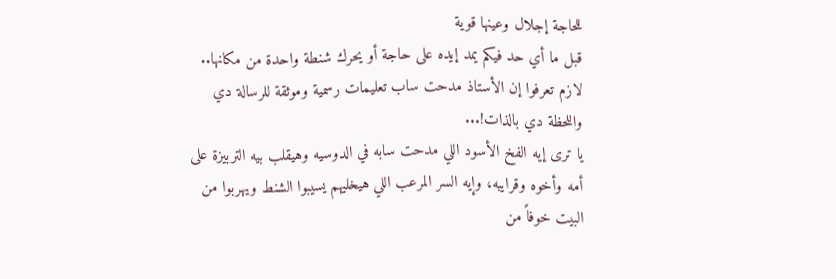للحاجة إجلال وعينها قوية
قبل ما أي حد فيكم يمد إيده على حاجة أو يحرك شنطة واحدة من مكانها.. لازم تعرفوا إن الأستاذ مدحت ساب تعليمات رسمية وموثقة للرسالة دي واللحظة دي بالذات!...
يا ترى إيه الفخ الأسود اللي مدحت سابه في الدوسيه وهيقلب بيه التربيزة على أمه وأخوه وقرايبه، وإيه السر المرعب اللي هيخليهم يسيبوا الشنط ويهربوا من البيت خوفاً من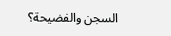السجن والفضيحة؟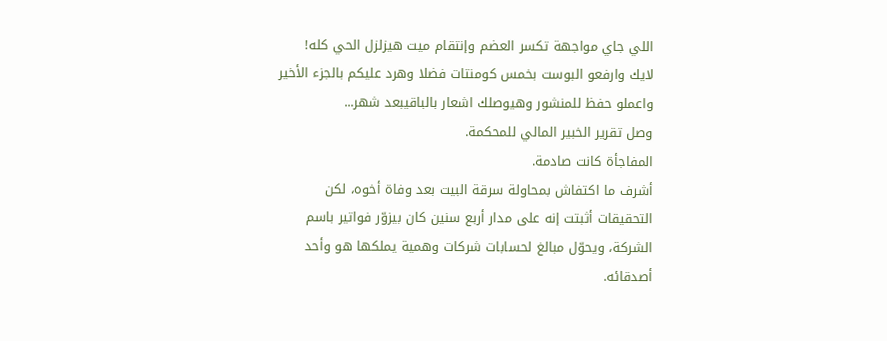اللي جاي مواجهة تكسر العضم وإنتقام ميت هيزلزل الحي كله!
لايك وارفعو البوست بخمس كومنتات فضلا وهرد عليكم بالجزء الأخير واعملو حفظ للمنشور وهيوصلك اشعار بالباقيبعد شهر...
وصل تقرير الخبير المالي للمحكمة.
المفاجأة كانت صادمة.
أشرف ما اكتفاش بمحاولة سرقة البيت بعد وفاة أخوه، لكن التحقيقات أثبتت إنه على مدار أربع سنين كان بيزوّر فواتير باسم الشركة، ويحوّل مبالغ لحسابات شركات وهمية يملكها هو وأحد أصدقائه.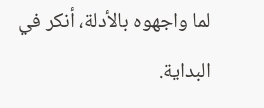لما واجهوه بالأدلة، أنكر في البداية.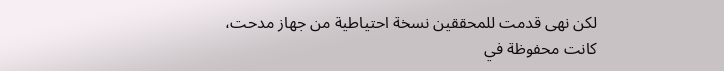لكن نهى قدمت للمحققين نسخة احتياطية من جهاز مدحت، كانت محفوظة في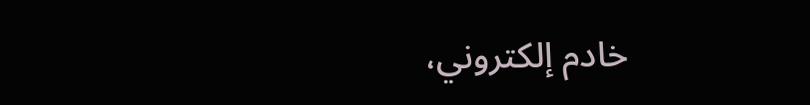خادم إلكتروني،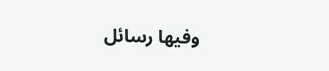وفيها رسائل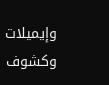وإيميلات وكشوف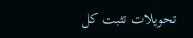تحويلات تثبت كل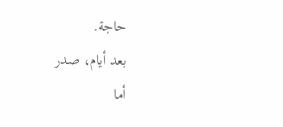حاجة.
بعد أيام، صدر
أما